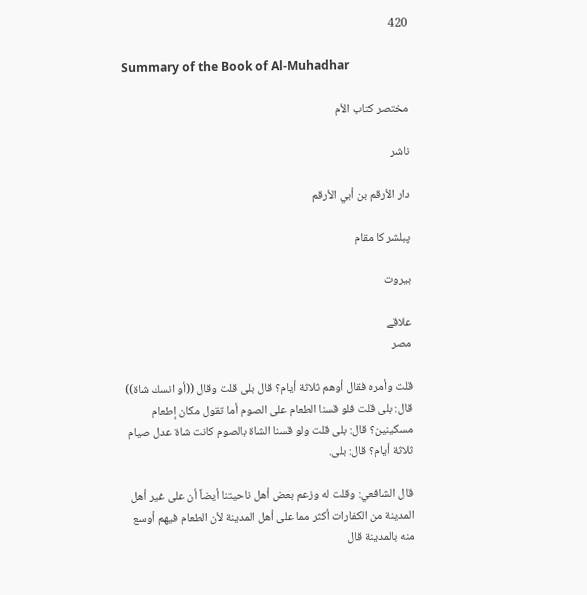420

Summary of the Book of Al-Muhadhar

مختصر كتاب الأم

ناشر

دار الأرقم بن أبي الأرقم

پبلشر کا مقام

بيروت

علاقے
مصر

قلت وأمره فقال أوهم ثلاثة أيام؟ قال بلى قلت وقال ((أو انسك شاة)) قال: بلى قلت فلو قسنا الطعام على الصوم أما تقول مكان إطعام مسکینین؟ قال: بلى قلت ولو قسنا الشاة بالصوم كانت شاة عدل صيام ثلاثة أيام؟ قال: بلى.

قال الشافعي: وقلت له وزعم بعض أهل ناحيتنا أيضاً أن على غير أهل المدينة من الكفارات أكثر مما على أهل المدينة لأن الطعام فيهم أوسع منه بالمدينة قال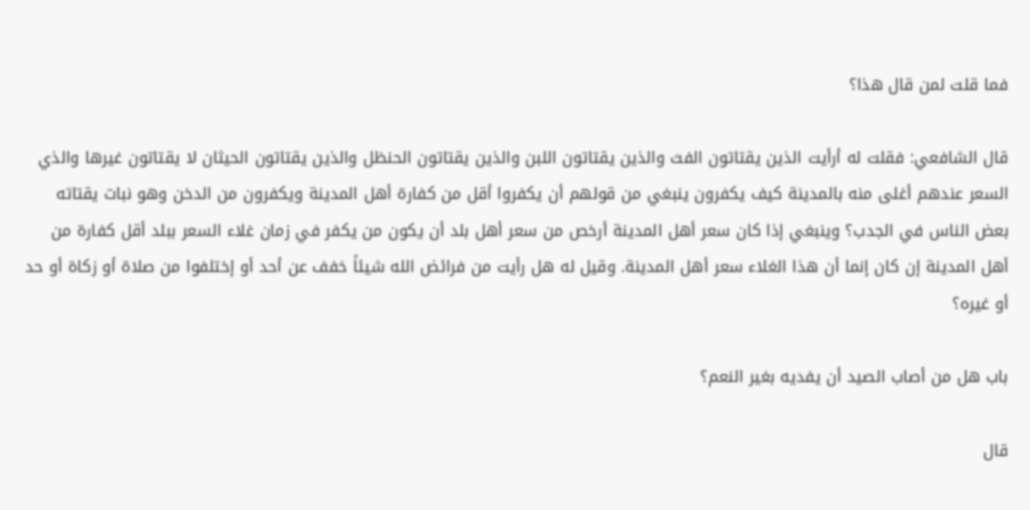فما قلت لمن قال هذا؟

قال الشافعي: فقلت له أرأيت الذين يقتاتون الفث والذين يقتاتون اللبن والذين يقتاتون الحنظل والذين يقتاتون الحيثان لا يقتاتون غيرها والذي السعر عندهم أغلى منه بالمدينة كيف يكفرون ينبغي من قولهم أن يكفروا أقل من كفارة أهل المدينة ويكفرون من الدخن وهو نبات يقتاته بعض الناس في الجدب؟ وينبغي إذا كان سعر أهل المدينة أرخص من سعر أهل بلد أن يكون من يكفر في زمان غلاء السعر ببلد أقل كفارة من أهل المدينة إن كان إنما أن هذا الغلاء سعر أهل المدينة. وقيل له هل رأيت من فرائض الله شيئاً خفف عن أحد أو إختلفوا من صلاة أو زكاة أو حد أو غيره؟

باب هل من أصاب الصيد أن يفديه بغير النعم؟

قال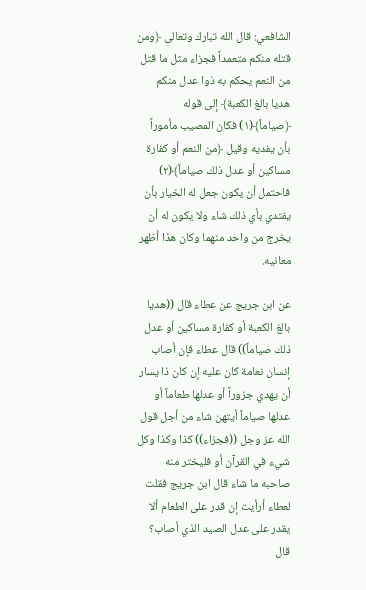الشافعي: قال الله تبارك وتعالى ﴿ومن قتله منكم متعمداً فجزاء مثل ما قتل من النعم يحكم به ذوا عدل منكم هديا بالغ الكعبة﴾ إلى قوله ﴿صياماً﴾(١) فكان المصيب مأموراً بأن يفديه وقيل ﴿من النعم أو كفارة مساكين أو عدل ذلك صياماً﴾(٢) فاحتمل أن يكون جعل له الخيار بأن يفتدي بأي ذلك شاء ولا يكون له أن يخرج من واحد منهما وكان هذا أظهر معانيه.

عن ابن جريج عن عطاء قال ((هديا بالغ الكعبة أو كفارة مساكين أو عدل ذلك صياماً)) قال عطاء فإن أصاب إنسان نعامة كان عليه إن كان ذا يسار أن يهدي جزوراً أو عدلها طعاماً أو عدلها صياماً أيتهن شاء من أجل قول الله عز وجل ((فجزاء)) كذا وكذا وكل شيء في القرآن أو فليختر منه صاحبه ما شاء قال ابن جريج فقلت لعطاء أرأيت إن قدر على الطعام ألا يقدر على عدل الصيد الذي أصاب؟ قال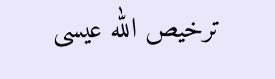ترخيص الله عيسى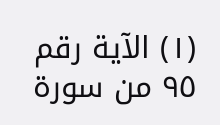(١) الآية رقم ٩٥ من سورة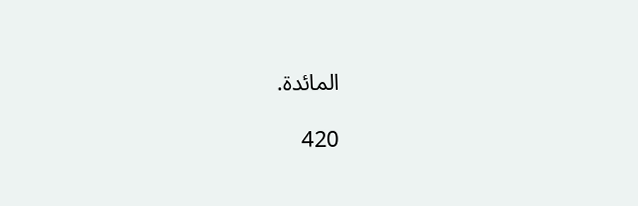المائدة.

420